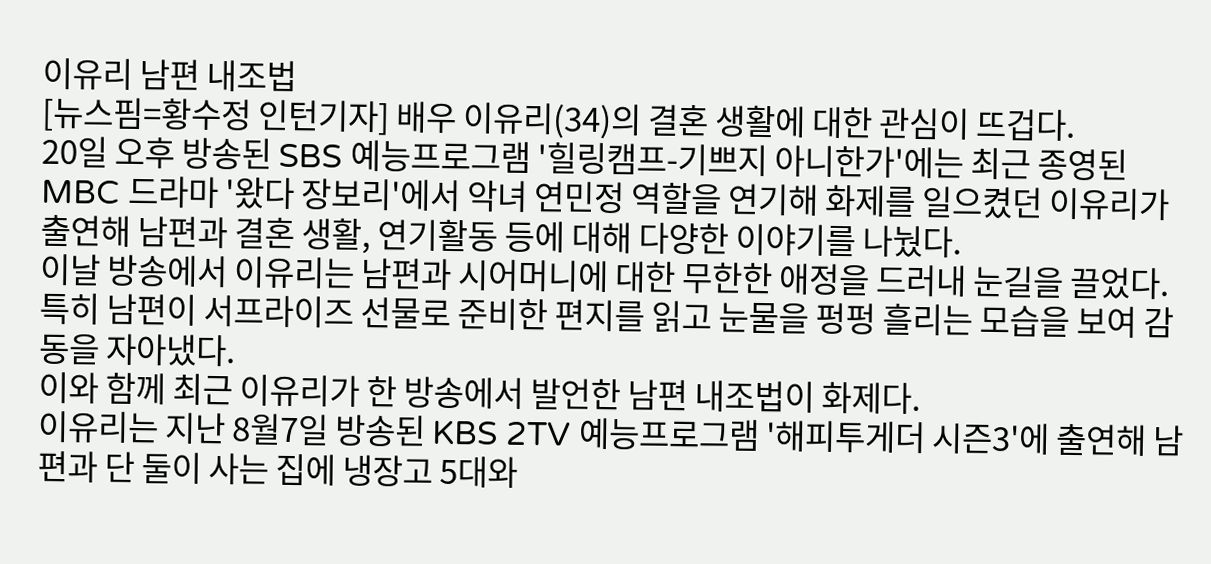이유리 남편 내조법
[뉴스핌=황수정 인턴기자] 배우 이유리(34)의 결혼 생활에 대한 관심이 뜨겁다.
20일 오후 방송된 SBS 예능프로그램 '힐링캠프-기쁘지 아니한가'에는 최근 종영된 MBC 드라마 '왔다 장보리'에서 악녀 연민정 역할을 연기해 화제를 일으켰던 이유리가 출연해 남편과 결혼 생활, 연기활동 등에 대해 다양한 이야기를 나눴다.
이날 방송에서 이유리는 남편과 시어머니에 대한 무한한 애정을 드러내 눈길을 끌었다.
특히 남편이 서프라이즈 선물로 준비한 편지를 읽고 눈물을 펑펑 흘리는 모습을 보여 감동을 자아냈다.
이와 함께 최근 이유리가 한 방송에서 발언한 남편 내조법이 화제다.
이유리는 지난 8월7일 방송된 KBS 2TV 예능프로그램 '해피투게더 시즌3'에 출연해 남편과 단 둘이 사는 집에 냉장고 5대와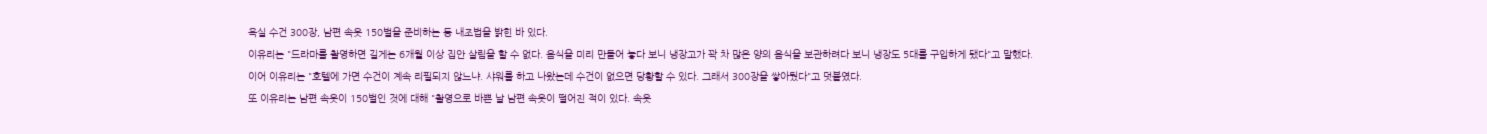욕실 수건 300장, 남편 속옷 150벌을 준비하는 등 내조법을 밝힌 바 있다.
이유리는 "드라마를 촬영하면 길게는 6개월 이상 집안 살림을 할 수 없다. 음식을 미리 만들어 놓다 보니 냉장고가 꽉 차 많은 양의 음식을 보관하려다 보니 냉장도 5대를 구입하게 됐다"고 말했다.
이어 이유리는 "호텔에 가면 수건이 계속 리필되지 않느냐. 샤워를 하고 나왔는데 수건이 없으면 당황할 수 있다. 그래서 300장을 쌓아뒀다"고 덧붙였다.
또 이유리는 남편 속옷이 150벌인 것에 대해 "촬영으로 바쁜 날 남편 속옷이 떨어진 적이 있다. 속옷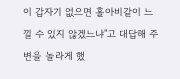이 갑자기 없으면 홀아비같이 느낄 수 있지 않겠느냐"고 대답해 주변을 놀라게 했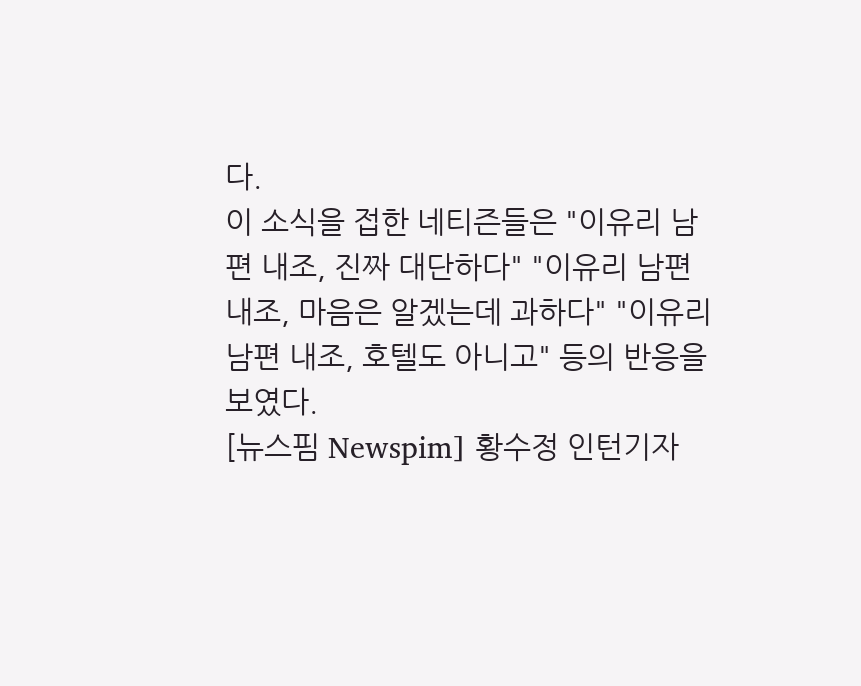다.
이 소식을 접한 네티즌들은 "이유리 남편 내조, 진짜 대단하다" "이유리 남편 내조, 마음은 알겠는데 과하다" "이유리 남편 내조, 호텔도 아니고" 등의 반응을 보였다.
[뉴스핌 Newspim] 황수정 인턴기자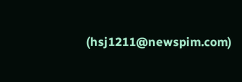(hsj1211@newspim.com)